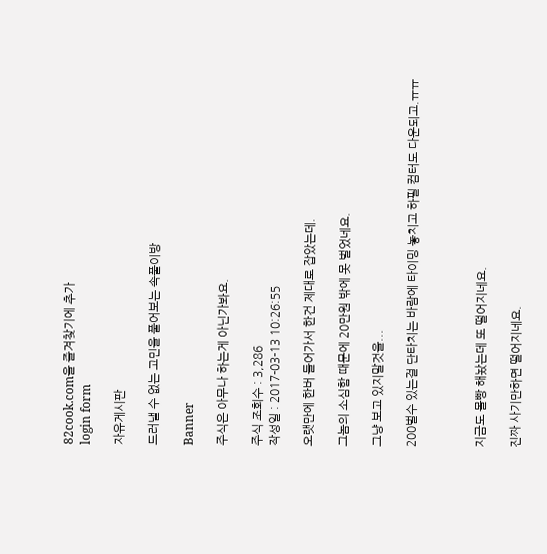82cook.com을 즐겨찾기에 추가
login form

자유게시판

드러낼 수 없는 고민을 풀어보는 속풀이방

Banner

주식은 아무나 하는게 아닌가봐요.

주식 조회수 : 3,286
작성일 : 2017-03-13 10:26:55

오랫만에 한버 들어가서 한건 제대로 잡았는데.

그놈의 소심함 때문에 20만원 밖에 못 벌었네요.

그냥 보고 있지말것을...

200벌수 있는걸 단타치는 바람에 타이밍 놓치고 하필 컴터도 다운되고.ㅠㅠ



지금도 몰빵 해놨는데 또 떨어지네요.

진짜 사기만하면 떨어지네요.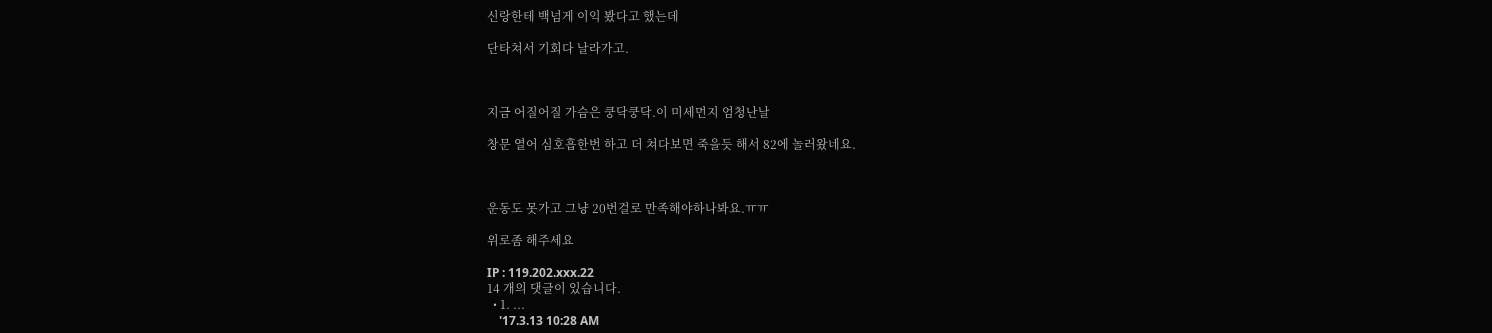신랑한테 백넘게 이익 봤다고 했는데

단타쳐서 기회다 날라가고.



지금 어질어질 가슴은 쿵닥쿵닥.이 미세먼지 엄청난날

창문 열어 심호흡한번 하고 더 쳐다보면 죽을듯 해서 82에 놀러왔네요.



운동도 못가고 그냥 20번걸로 만족해야하나봐요.ㅠㅠ

위로좀 해주세요

IP : 119.202.xxx.22
14 개의 댓글이 있습니다.
  • 1. ...
    '17.3.13 10:28 AM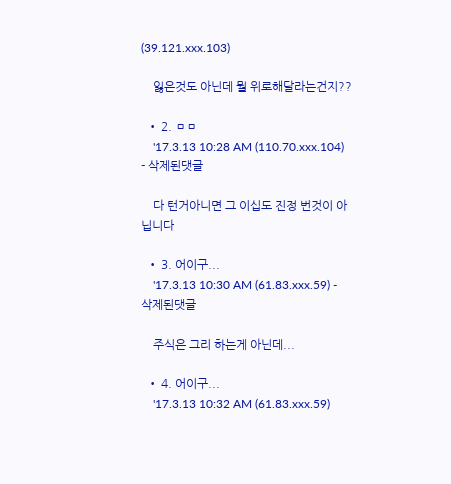(39.121.xxx.103)

    잃은것도 아닌데 뭘 위로해달라는건지??

  • 2. ㅁㅁ
    '17.3.13 10:28 AM (110.70.xxx.104) - 삭제된댓글

    다 턴거아니면 그 이십도 진정 번것이 아닙니다

  • 3. 어이구...
    '17.3.13 10:30 AM (61.83.xxx.59) - 삭제된댓글

    주식은 그리 하는게 아닌데...

  • 4. 어이구...
    '17.3.13 10:32 AM (61.83.xxx.59)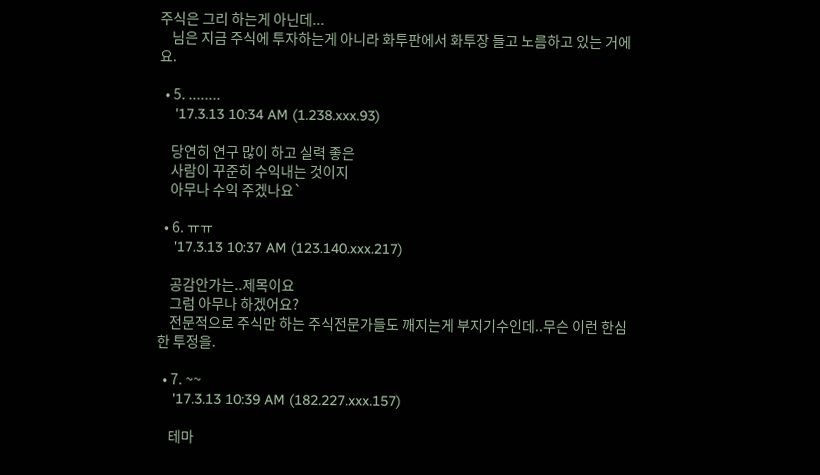주식은 그리 하는게 아닌데...
    님은 지금 주식에 투자하는게 아니라 화투판에서 화투장 들고 노름하고 있는 거에요.

  • 5. ........
    '17.3.13 10:34 AM (1.238.xxx.93)

    당연히 연구 많이 하고 실력 좋은
    사람이 꾸준히 수익내는 것이지
    아무나 수익 주겠나요`

  • 6. ㅠㅠ
    '17.3.13 10:37 AM (123.140.xxx.217)

    공감안가는..제목이요
    그럼 아무나 하겠어요?
    전문적으로 주식만 하는 주식전문가들도 깨지는게 부지기수인데..무슨 이런 한심한 투정을.

  • 7. ~~
    '17.3.13 10:39 AM (182.227.xxx.157)

    테마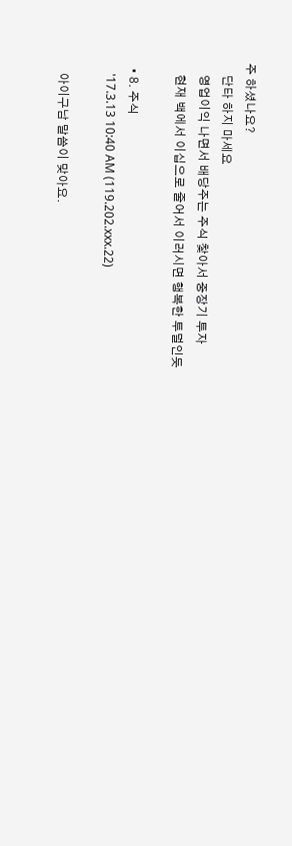주 하셨나요?
    단타 하지 마세요
    영업이익 나면서 배당주는 주식 찿아서 중장기 투자
    현재 백에서 이십으로 줄어서 이러시면 행복한 투덜인듯

  • 8. 주식
    '17.3.13 10:40 AM (119.202.xxx.22)

    아이구남 말씀이 맞아요.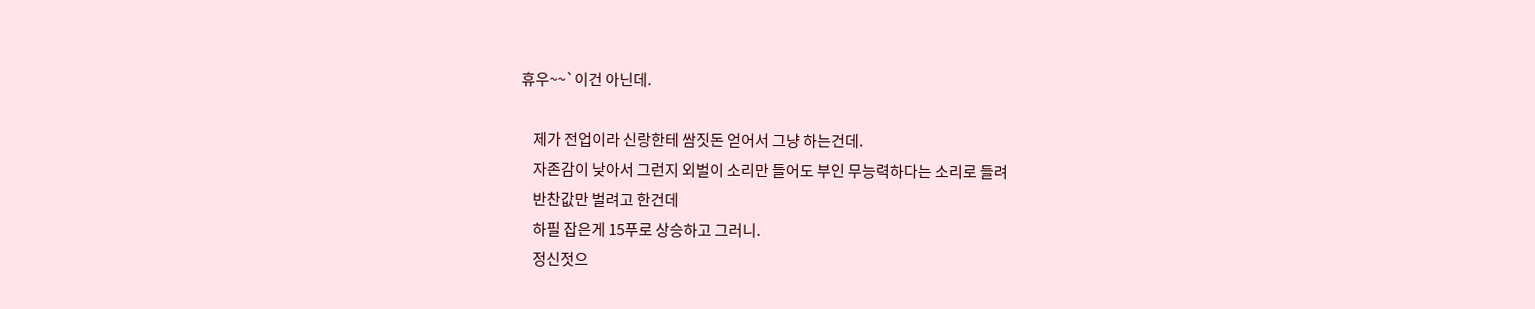휴우~~`이건 아닌데.

    제가 전업이라 신랑한테 쌈짓돈 얻어서 그냥 하는건데.
    자존감이 낮아서 그런지 외벌이 소리만 들어도 부인 무능력하다는 소리로 들려
    반찬값만 벌려고 한건데
    하필 잡은게 15푸로 상승하고 그러니.
    정신젓으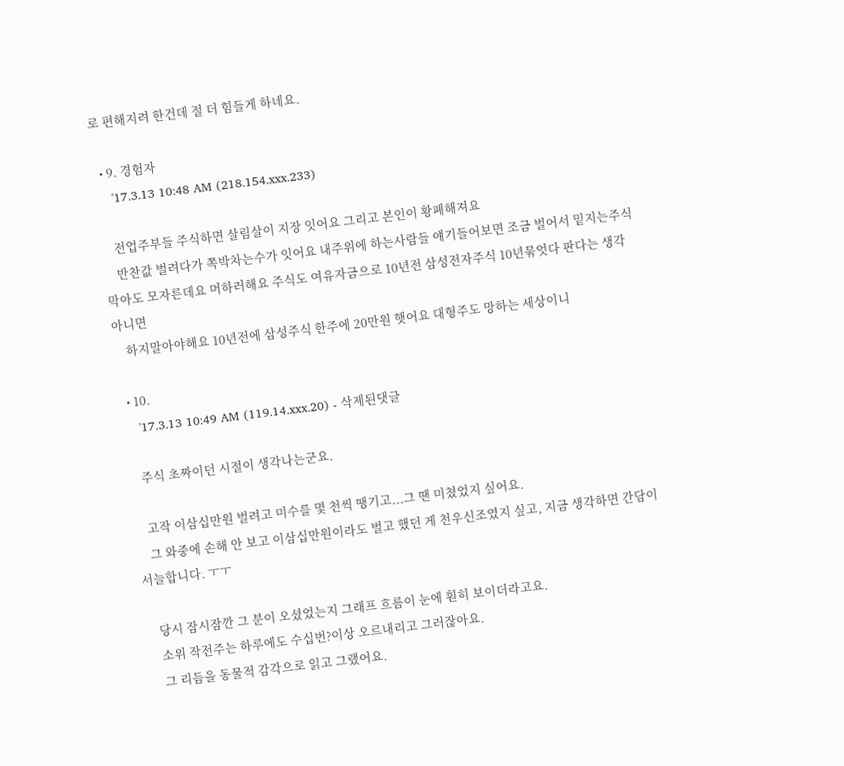로 편해지려 한건데 절 더 힘들게 하네요.

  • 9. 경험자
    '17.3.13 10:48 AM (218.154.xxx.233)

    전업주부들 주식하면 살림살이 지장 잇어요 그리고 본인이 황폐해져요
    반찬값 벌려다가 쪽박차는수가 잇어요 내주위에 하는사람들 얘기들어보면 조금 벌어서 밑지는주식 막아도 모자른데요 머하러해요 주식도 여유자금으로 10년전 삼성전자주식 10년묶엇다 판다는 생각 아니면
    하지말아야해요 10년전에 삼성주식 한주에 20만원 햇어요 대형주도 망하는 세상이니

  • 10.
    '17.3.13 10:49 AM (119.14.xxx.20) - 삭제된댓글

    주식 초짜이던 시절이 생각나는군요.

    고작 이삼십만원 벌려고 미수를 몇 천씩 땡기고...그 땐 미쳤었지 싶어요.
    그 와중에 손해 안 보고 이삼십만원이라도 벌고 했던 게 천우신조였지 싶고, 지금 생각하면 간담이 서늘합니다. ㅜㅜ

    당시 잠시잠깐 그 분이 오셨었는지 그래프 흐름이 눈에 훤히 보이더라고요.
    소위 작전주는 하루에도 수십번?이상 오르내리고 그러잖아요.
    그 리듬을 동물적 감각으로 읽고 그랬어요.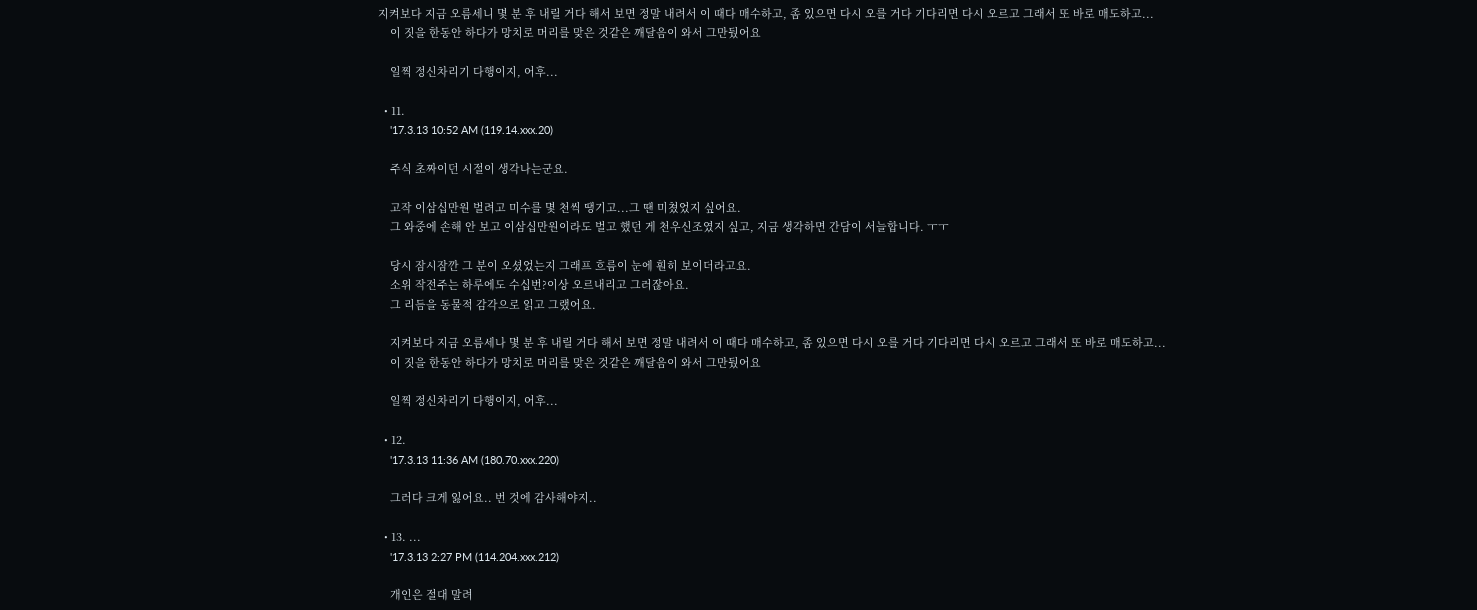지켜보다 지금 오름세니 몇 분 후 내릴 거다 해서 보면 정말 내려서 이 때다 매수하고, 좀 있으면 다시 오를 거다 기다리면 다시 오르고 그래서 또 바로 매도하고...
    이 짓을 한동안 하다가 망치로 머리를 맞은 것같은 깨달음이 와서 그만뒀어요

    일찍 정신차리기 다행이지, 어후...

  • 11.
    '17.3.13 10:52 AM (119.14.xxx.20)

    주식 초짜이던 시절이 생각나는군요.

    고작 이삼십만원 벌려고 미수를 몇 천씩 땡기고...그 땐 미쳤었지 싶어요.
    그 와중에 손해 안 보고 이삼십만원이라도 벌고 했던 게 천우신조였지 싶고, 지금 생각하면 간담이 서늘합니다. ㅜㅜ

    당시 잠시잠깐 그 분이 오셨었는지 그래프 흐름이 눈에 훤히 보이더라고요.
    소위 작전주는 하루에도 수십번?이상 오르내리고 그러잖아요.
    그 리듬을 동물적 감각으로 읽고 그랬어요.

    지켜보다 지금 오름세나 몇 분 후 내릴 거다 해서 보면 정말 내려서 이 때다 매수하고, 좀 있으면 다시 오를 거다 기다리면 다시 오르고 그래서 또 바로 매도하고...
    이 짓을 한동안 하다가 망치로 머리를 맞은 것같은 깨달음이 와서 그만뒀어요

    일찍 정신차리기 다행이지, 어후...

  • 12.
    '17.3.13 11:36 AM (180.70.xxx.220)

    그러다 크게 잃어요.. 번 것에 감사해야지..

  • 13. ...
    '17.3.13 2:27 PM (114.204.xxx.212)

    개인은 절대 말려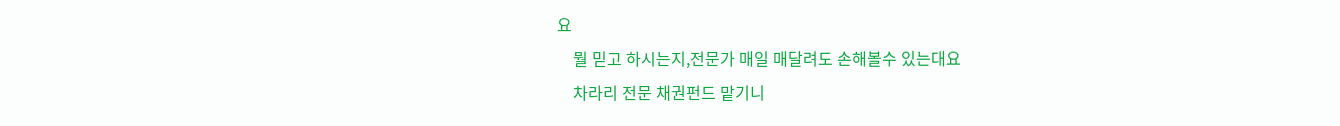요
    뭘 믿고 하시는지,전문가 매일 매달려도 손해볼수 있는대요
    차라리 전문 채권펀드 맡기니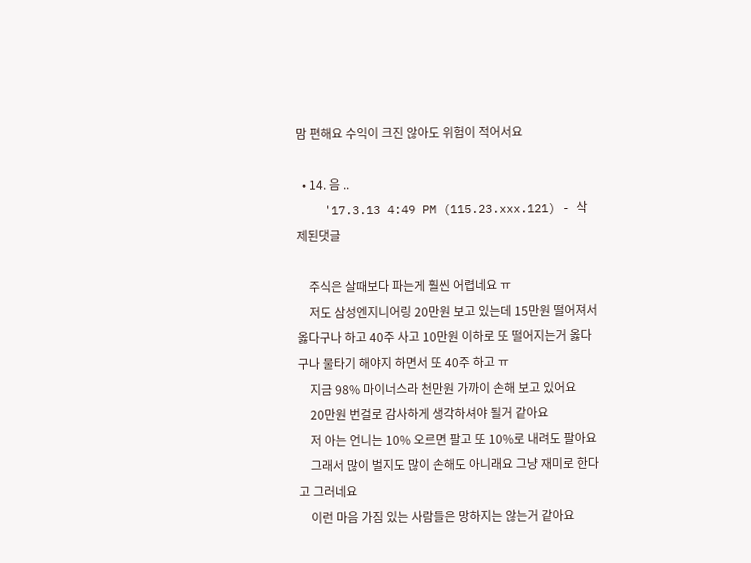맘 편해요 수익이 크진 않아도 위험이 적어서요

  • 14. 음 ..
    '17.3.13 4:49 PM (115.23.xxx.121) - 삭제된댓글

    주식은 살때보다 파는게 훨씬 어렵네요 ㅠ
    저도 삼성엔지니어링 20만원 보고 있는데 15만원 떨어져서 옳다구나 하고 40주 사고 10만원 이하로 또 떨어지는거 옳다구나 물타기 해야지 하면서 또 40주 하고 ㅠ
    지금 98% 마이너스라 천만원 가까이 손해 보고 있어요
    20만원 번걸로 감사하게 생각하셔야 될거 같아요
    저 아는 언니는 10% 오르면 팔고 또 10%로 내려도 팔아요
    그래서 많이 벌지도 많이 손해도 아니래요 그냥 재미로 한다고 그러네요
    이런 마음 가짐 있는 사람들은 망하지는 않는거 같아요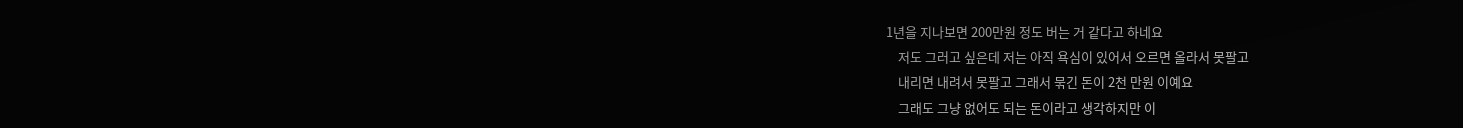1년을 지나보면 200만원 정도 버는 거 같다고 하네요
    저도 그러고 싶은데 저는 아직 욕심이 있어서 오르면 올라서 못팔고
    내리면 내려서 못팔고 그래서 묶긴 돈이 2천 만원 이예요
    그래도 그냥 없어도 되는 돈이라고 생각하지만 이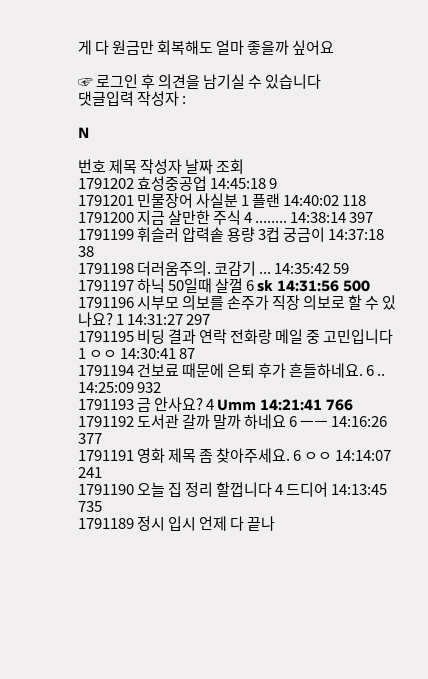게 다 원금만 회복해도 얼마 좋을까 싶어요

☞ 로그인 후 의견을 남기실 수 있습니다
댓글입력 작성자 :

N

번호 제목 작성자 날짜 조회
1791202 효성중공업 14:45:18 9
1791201 민물장어 사실분 1 플랜 14:40:02 118
1791200 지금 살만한 주식 4 ........ 14:38:14 397
1791199 휘슬러 압력솥 용량 3컵 궁금이 14:37:18 38
1791198 더러움주의. 코감기 ... 14:35:42 59
1791197 하닉 50일때 살껄 6 sk 14:31:56 500
1791196 시부모 의보를 손주가 직장 의보로 할 수 있나요? 1 14:31:27 297
1791195 비딩 결과 연락 전화랑 메일 중 고민입니다 1 ㅇㅇ 14:30:41 87
1791194 건보료 때문에 은퇴 후가 흔들하네요. 6 .. 14:25:09 932
1791193 금 안사요? 4 Umm 14:21:41 766
1791192 도서관 갈까 말까 하네요 6 ㅡㅡ 14:16:26 377
1791191 영화 제목 좀 찾아주세요. 6 ㅇㅇ 14:14:07 241
1791190 오늘 집 정리 할껍니다 4 드디어 14:13:45 735
1791189 정시 입시 언제 다 끝나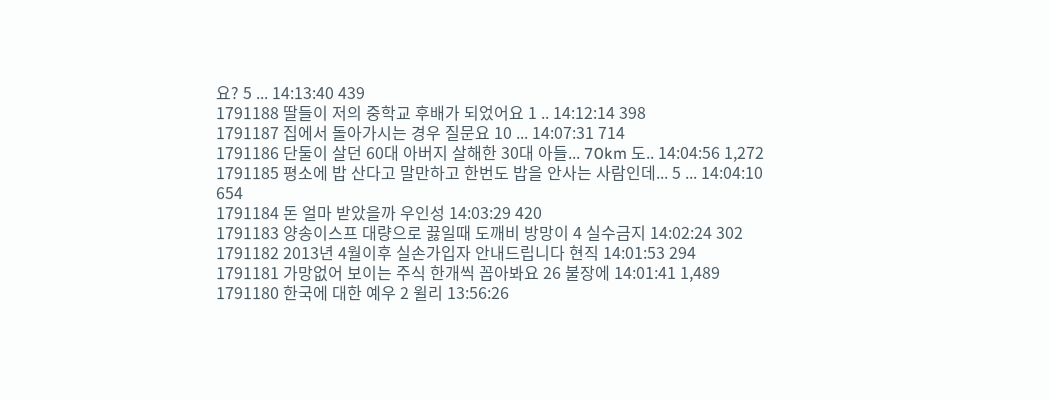요? 5 ... 14:13:40 439
1791188 딸들이 저의 중학교 후배가 되었어요 1 .. 14:12:14 398
1791187 집에서 돌아가시는 경우 질문요 10 ... 14:07:31 714
1791186 단둘이 살던 60대 아버지 살해한 30대 아들... 70km 도.. 14:04:56 1,272
1791185 평소에 밥 산다고 말만하고 한번도 밥을 안사는 사람인데... 5 ... 14:04:10 654
1791184 돈 얼마 받았을까 우인성 14:03:29 420
1791183 양송이스프 대량으로 끓일때 도깨비 방망이 4 실수금지 14:02:24 302
1791182 2013년 4월이후 실손가입자 안내드립니다 현직 14:01:53 294
1791181 가망없어 보이는 주식 한개씩 꼽아봐요 26 불장에 14:01:41 1,489
1791180 한국에 대한 예우 2 윌리 13:56:26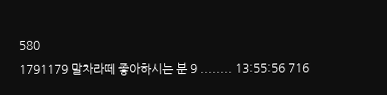580
1791179 말차라떼 좋아하시는 분 9 ........ 13:55:56 716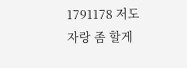1791178 저도 자랑 좀 할게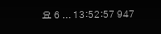요 6 ... 13:52:57 947